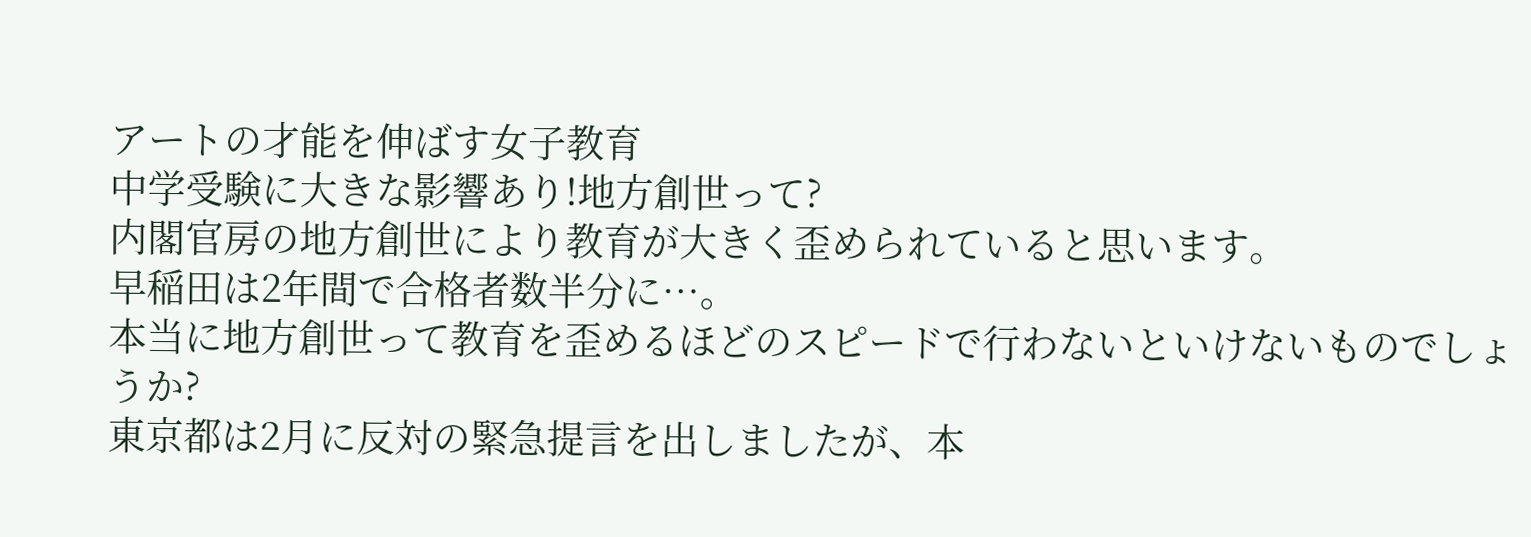アートの才能を伸ばす女子教育
中学受験に大きな影響あり!地方創世って?
内閣官房の地方創世により教育が大きく歪められていると思います。
早稲田は2年間で合格者数半分に…。
本当に地方創世って教育を歪めるほどのスピードで行わないといけないものでしょうか?
東京都は2月に反対の緊急提言を出しましたが、本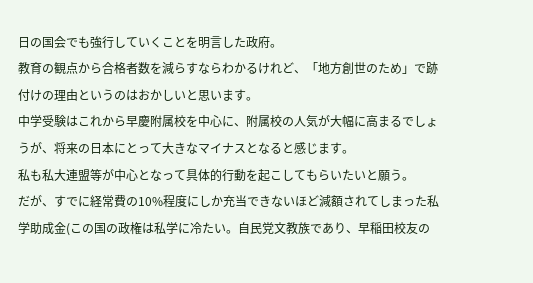日の国会でも強行していくことを明言した政府。
教育の観点から合格者数を減らすならわかるけれど、「地方創世のため」で跡付けの理由というのはおかしいと思います。
中学受験はこれから早慶附属校を中心に、附属校の人気が大幅に高まるでしょうが、将来の日本にとって大きなマイナスとなると感じます。
私も私大連盟等が中心となって具体的行動を起こしてもらいたいと願う。
だが、すでに経常費の10%程度にしか充当できないほど減額されてしまった私学助成金(この国の政権は私学に冷たい。自民党文教族であり、早稲田校友の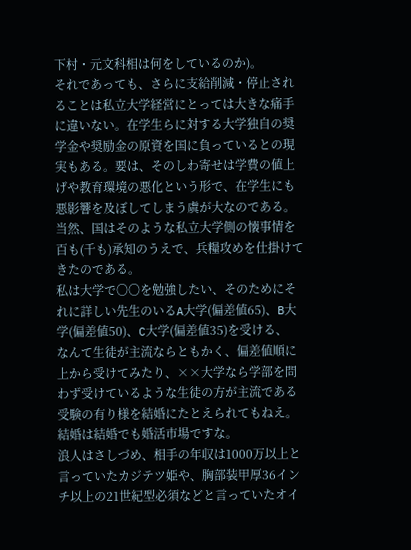下村・元文科相は何をしているのか)。
それであっても、さらに支給削減・停止されることは私立大学経営にとっては大きな痛手に違いない。在学生らに対する大学独自の奨学金や奨励金の原資を国に負っているとの現実もある。要は、そのしわ寄せは学費の値上げや教育環境の悪化という形で、在学生にも悪影響を及ぼしてしまう虞が大なのである。
当然、国はそのような私立大学側の懐事情を百も(千も)承知のうえで、兵糧攻めを仕掛けてきたのである。
私は大学で〇〇を勉強したい、そのためにそれに詳しい先生のいるA大学(偏差値65)、B大学(偏差値50)、C大学(偏差値35)を受ける、
なんて生徒が主流ならともかく、偏差値順に上から受けてみたり、××大学なら学部を問わず受けているような生徒の方が主流である受験の有り様を結婚にたとえられてもねえ。
結婚は結婚でも婚活市場ですな。
浪人はさしづめ、相手の年収は1000万以上と言っていたカジテツ姫や、胸部装甲厚36インチ以上の21世紀型必須などと言っていたオイ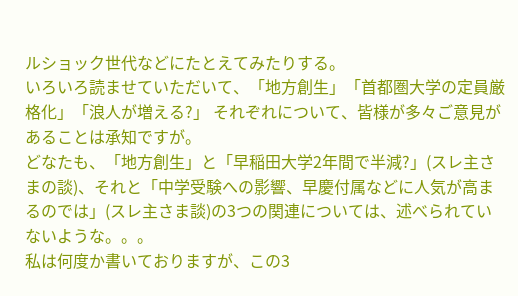ルショック世代などにたとえてみたりする。
いろいろ読ませていただいて、「地方創生」「首都圏大学の定員厳格化」「浪人が増える?」 それぞれについて、皆様が多々ご意見があることは承知ですが。
どなたも、「地方創生」と「早稲田大学2年間で半減?」(スレ主さまの談)、それと「中学受験への影響、早慶付属などに人気が高まるのでは」(スレ主さま談)の3つの関連については、述べられていないような。。。
私は何度か書いておりますが、この3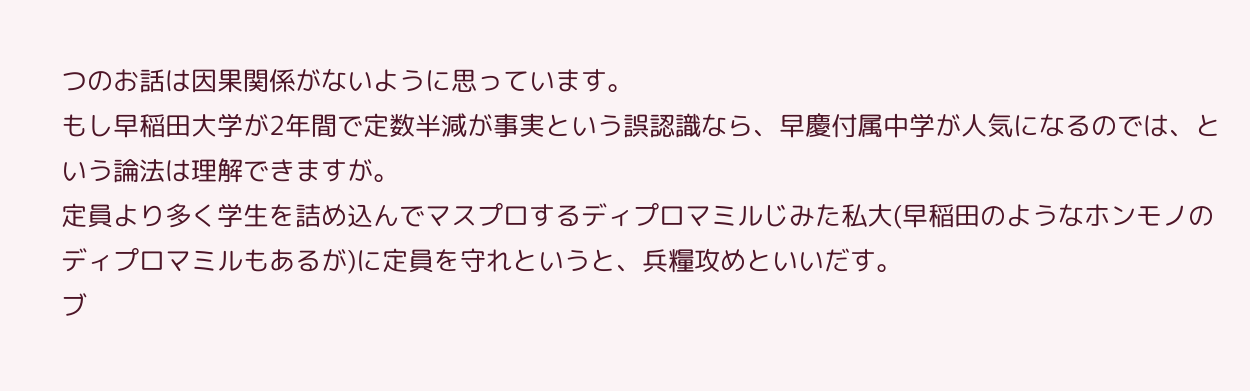つのお話は因果関係がないように思っています。
もし早稲田大学が2年間で定数半減が事実という誤認識なら、早慶付属中学が人気になるのでは、という論法は理解できますが。
定員より多く学生を詰め込んでマスプロするディプロマミルじみた私大(早稲田のようなホンモノのディプロマミルもあるが)に定員を守れというと、兵糧攻めといいだす。
ブ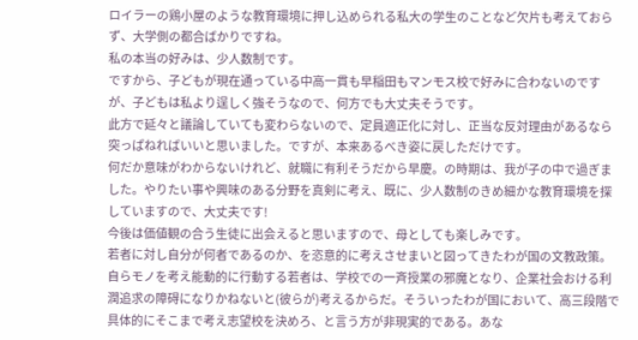ロイラーの鶏小屋のような教育環境に押し込められる私大の学生のことなど欠片も考えておらず、大学側の都合ばかりですね。
私の本当の好みは、少人数制です。
ですから、子どもが現在通っている中高一貫も早稲田もマンモス校で好みに合わないのですが、子どもは私より逞しく強そうなので、何方でも大丈夫そうです。
此方で延々と議論していても変わらないので、定員適正化に対し、正当な反対理由があるなら突っぱねればいいと思いました。ですが、本来あるべき姿に戻しただけです。
何だか意味がわからないけれど、就職に有利そうだから早慶。の時期は、我が子の中で過ぎました。やりたい事や興味のある分野を真剣に考え、既に、少人数制のきめ細かな教育環境を探していますので、大丈夫です!
今後は価値観の合う生徒に出会えると思いますので、母としても楽しみです。
若者に対し自分が何者であるのか、を恣意的に考えさせまいと図ってきたわが国の文教政策。自らモノを考え能動的に行動する若者は、学校での一斉授業の邪魔となり、企業社会おける利潤追求の障碍になりかねないと(彼らが)考えるからだ。そういったわが国において、高三段階で具体的にそこまで考え志望校を決めろ、と言う方が非現実的である。あな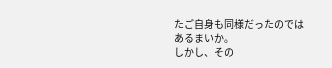たご自身も同様だったのではあるまいか。
しかし、その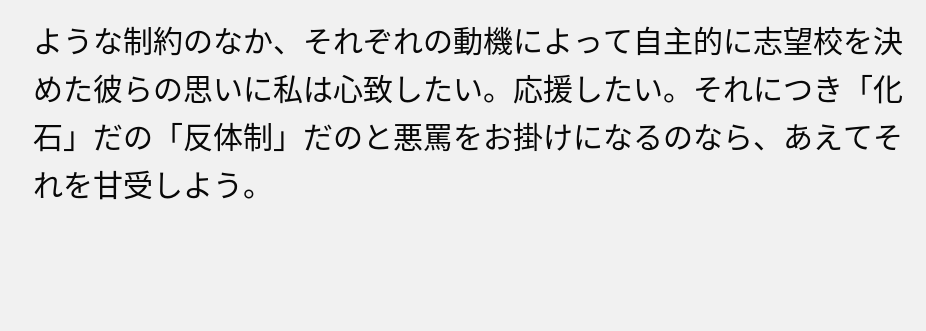ような制約のなか、それぞれの動機によって自主的に志望校を決めた彼らの思いに私は心致したい。応援したい。それにつき「化石」だの「反体制」だのと悪罵をお掛けになるのなら、あえてそれを甘受しよう。